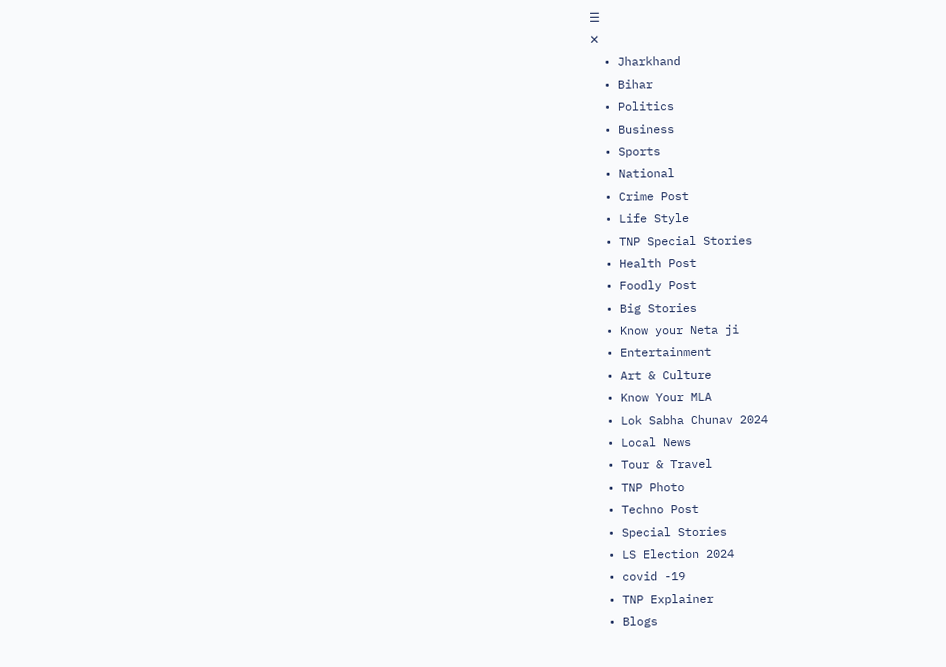☰
✕
  • Jharkhand
  • Bihar
  • Politics
  • Business
  • Sports
  • National
  • Crime Post
  • Life Style
  • TNP Special Stories
  • Health Post
  • Foodly Post
  • Big Stories
  • Know your Neta ji
  • Entertainment
  • Art & Culture
  • Know Your MLA
  • Lok Sabha Chunav 2024
  • Local News
  • Tour & Travel
  • TNP Photo
  • Techno Post
  • Special Stories
  • LS Election 2024
  • covid -19
  • TNP Explainer
  • Blogs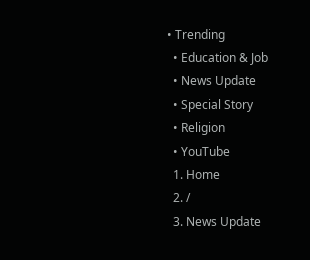• Trending
  • Education & Job
  • News Update
  • Special Story
  • Religion
  • YouTube
  1. Home
  2. /
  3. News Update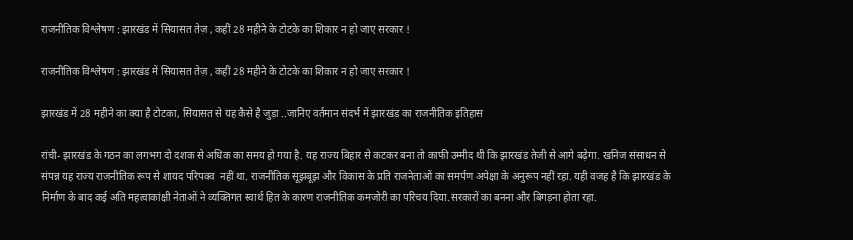राजनीतिक विश्लेषण : झारखंड में सियासत तेज़ , कहीं 28 महीने के टोटके का शिकार न हो जाए सरकार !

राजनीतिक विश्लेषण : झारखंड में सियासत तेज़ , कहीं 28 महीने के टोटके का शिकार न हो जाए सरकार !

झारखंड में 28 महीने का क्या है टोटका, सियासत से यह कैसे है जुड़ा ..जानिए वर्तमान संदर्भ में झारखंड का राजनीतिक इतिहास

रांची- झारखंड के गठन का लगभग दो दशक से अधिक का समय हो गया है. यह राज्य बिहार से कटकर बना तो काफी उम्मीद थी कि झारखंड तेजी से आगे बढ़ेगा. खनिज संसाधन से संपन्न यह राज्य राजनीतिक रूप से शायद परिपक्व  नहीं था. राजनीतिक सूझबूझ और विकास के प्रति राजनेताओं का समर्पण अपेक्षा के अनुरूप नहीं रहा. यही वजह है कि झारखंड के निर्माण के बाद कई अति महत्वाकांक्षी नेताओं ने व्यक्तिगत स्वार्थ हित के कारण राजनीतिक कमजोरी का परिचय दिया.सरकारों का बनना और बिगड़ना होता रहा.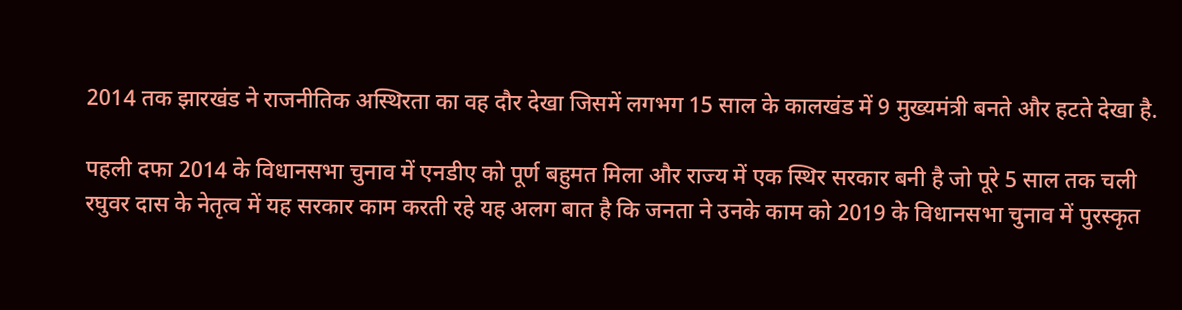2014 तक झारखंड ने राजनीतिक अस्थिरता का वह दौर देखा जिसमें लगभग 15 साल के कालखंड में 9 मुख्यमंत्री बनते और हटते देखा है.

पहली दफा 2014 के विधानसभा चुनाव में एनडीए को पूर्ण बहुमत मिला और राज्य में एक स्थिर सरकार बनी है जो पूरे 5 साल तक चली रघुवर दास के नेतृत्व में यह सरकार काम करती रहे यह अलग बात है कि जनता ने उनके काम को 2019 के विधानसभा चुनाव में पुरस्कृत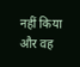नहीं किया और वह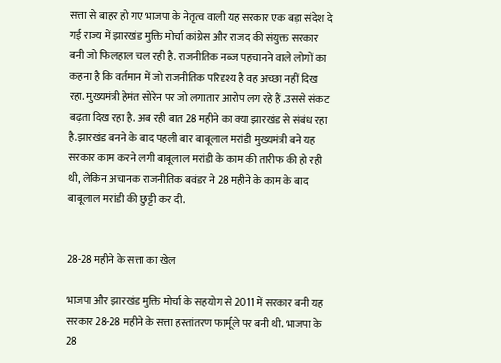सत्ता से बाहर हो गए भाजपा के नेतृत्व वाली यह सरकार एक बड़ा संदेश दे गई राज्य में झारखंड मुक्ति मोर्चा कांग्रेस और राजद की संयुक्त सरकार बनी जो फिलहाल चल रही है. राजनीतिक नब्ज पहचानने वाले लोगों का कहना है कि वर्तमान में जो राजनीतिक परिदृश्य है वह अच्छा नहीं दिख रहा. मुख्यमंत्री हेमंत सोरेन पर जो लगातार आरोप लग रहे हैं .उससे संकट बढ़ता दिख रहा है. अब रही बात 28 महीने का क्या झारखंड से संबंध रहा है.झारखंड बनने के बाद पहली बार बाबूलाल मरांडी मुख्यमंत्री बने यह सरकार काम करने लगी बाबूलाल मरांडी के काम की तारीफ की हो रही थी, लेकिन अचानक राजनीतिक बवंडर ने 28 महीने के काम के बाद बाबूलाल मरांडी की छुट्टी कर दी.


28-28 महीने के सत्ता का खेल

भाजपा और झारखंड मुक्ति मोर्चा के सहयोग से 2011 में सरकार बनी यह सरकार 28-28 महीने के सत्ता हस्तांतरण फार्मूले पर बनी थी. भाजपा के 28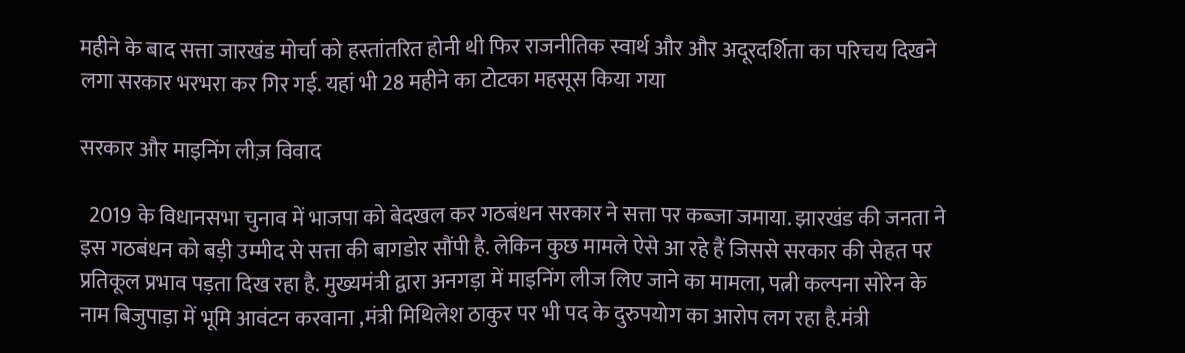महीने के बाद सत्ता जारखंड मोर्चा को हस्तांतरित होनी थी फिर राजनीतिक स्वार्थ और और अदूरदर्शिता का परिचय दिखने लगा सरकार भरभरा कर गिर गई. यहां भी 28 महीने का टोटका महसूस किया गया

सरकार और माइनिंग लीज़ विवाद

  2019 के विधानसभा चुनाव में भाजपा को बेदखल कर गठबंधन सरकार ने सत्ता पर कब्जा जमाया. झारखंड की जनता ने इस गठबंधन को बड़ी उम्मीद से सत्ता की बागडोर सौंपी है. लेकिन कुछ मामले ऐसे आ रहे हैं जिससे सरकार की सेहत पर प्रतिकूल प्रभाव पड़ता दिख रहा है. मुख्यमंत्री द्वारा अनगड़ा में माइनिंग लीज लिए जाने का मामला, पत्नी कल्पना सोरेन के नाम बिजुपाड़ा में भूमि आवंटन करवाना ,मंत्री मिथिलेश ठाकुर पर भी पद के दुरुपयोग का आरोप लग रहा है.मंत्री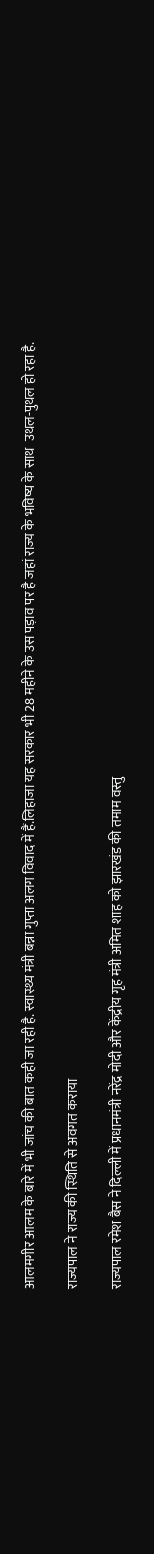आलमगीर आलम के बारे में भी जांच की बात कही जा रही है. स्वास्थ्य मंत्री बन्ना गुप्ता अलग विवाद में हैं.लिहाजा यह सरकार भी 28 महीने के उस पड़ाव पर है जहां राज्य के भविष्य के साथ  उथल-पुथल हो रहा है.

राज्यपाल ने राज्य की स्थिति से अवगत कराया

राज्यपाल रमेश बैस ने दिल्ली में प्रधानमंत्री नरेंद्र मोदी और केंद्रीय गृह मंत्री अमित शाह को झारखंड की तमाम वस्तु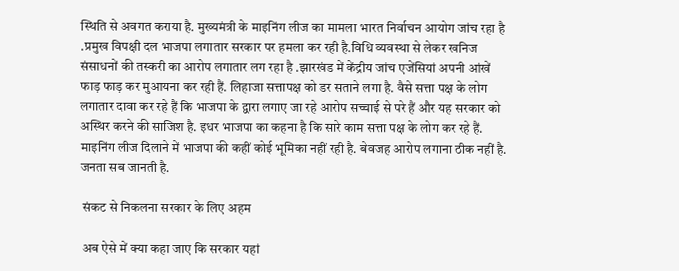स्थिति से अवगत कराया है. मुख्यमंत्री के माइनिंग लीज का मामला भारत निर्वाचन आयोग जांच रहा है .प्रमुख विपक्षी दल भाजपा लगातार सरकार पर हमला कर रही है.विधि व्यवस्था से लेकर खनिज संसाधनों की तस्करी का आरोप लगातार लग रहा है .झारखंड में केंद्रीय जांच एजेंसियां अपनी आंखें फाड़ फाड़ कर मुआयना कर रही हैं. लिहाजा सत्तापक्ष को डर सताने लगा है. वैसे सत्ता पक्ष के लोग लगातार दावा कर रहे हैं कि भाजपा के द्वारा लगाए जा रहे आरोप सच्चाई से परे हैं और यह सरकार को अस्थिर करने की साजिश है. इधर भाजपा का कहना है कि सारे काम सत्ता पक्ष के लोग कर रहे हैं. माइनिंग लीज दिलाने में भाजपा की कहीं कोई भूमिका नहीं रही है. बेवजह आरोप लगाना ठीक नहीं है. जनता सब जानती है.

 संकट से निकलना सरकार के लिए अहम

 अब ऐसे में क्या कहा जाए कि सरकार यहां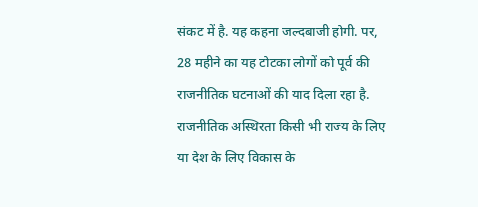संकट में है. यह कहना जल्दबाजी होगी. पर, 28 महीने का यह टोटका लोगों को पूर्व की राजनीतिक घटनाओं की याद दिला रहा है. राजनीतिक अस्थिरता किसी भी राज्य के लिए या देश के लिए विकास के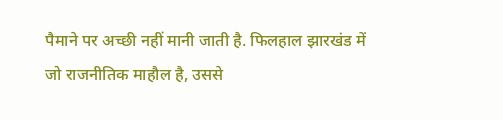पैमाने पर अच्छी नहीं मानी जाती है. फिलहाल झारखंड में जो राजनीतिक माहौल है, उससे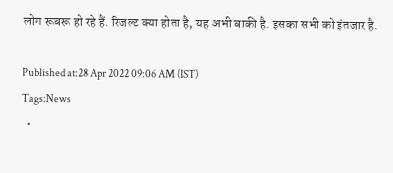लोग रूबरू हो रहे हैं. रिजल्ट क्या होता है, यह अभी बाकी है. इसका सभी को इंतजार है.

Published at:28 Apr 2022 09:06 AM (IST)
Tags:News
  •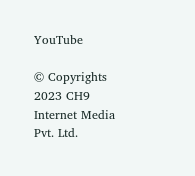YouTube

© Copyrights 2023 CH9 Internet Media Pvt. Ltd.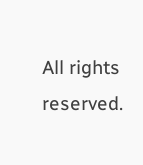All rights reserved.